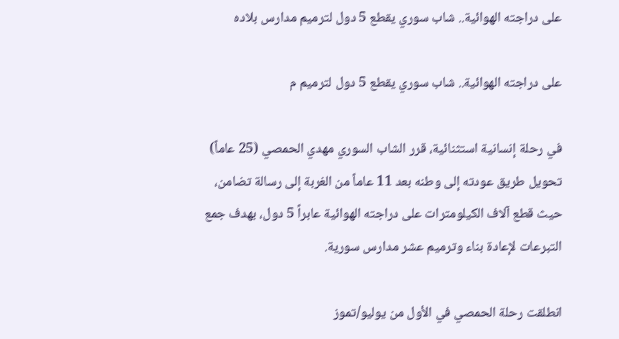على دراجته الهوائية.. شاب سوري يقطع 5 دول لترميم مدارس بلاده

على دراجته الهوائية.. شاب سوري يقطع 5 دول لترميم م

في رحلة إنسانية استثنائية، قرر الشاب السوري مهدي الحمصي (25 عاماً) تحويل طريق عودته إلى وطنه بعد 11 عاماً من الغربة إلى رسالة تضامن، حيث قطع آلاف الكيلومترات على دراجته الهوائية عابراً 5 دول، بهدف جمع التبرعات لإعادة بناء وترميم عشر مدارس سورية.

انطلقت رحلة الحمصي في الأول من يوليو/تموز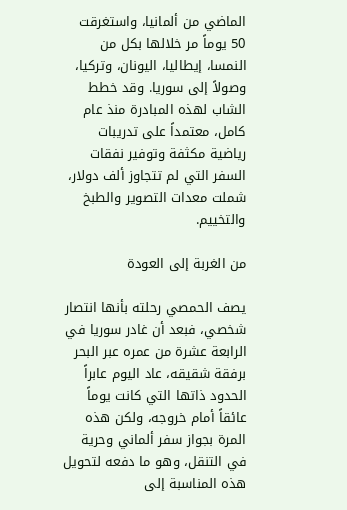الماضي من ألمانيا، واستغرقت 50 يوماً مر خلالها بكل من النمسا، إيطاليا، اليونان، وتركيا، وصولاً إلى سوريا. وقد خطط الشاب لهذه المبادرة منذ عام كامل، معتمداً على تدريبات رياضية مكثفة وتوفير نفقات السفر التي لم تتجاوز ألف دولار، شملت معدات التصوير والطبخ والتخييم.

من الغربة إلى العودة

يصف الحمصي رحلته بأنها انتصار شخصي، فبعد أن غادر سوريا في الرابعة عشرة من عمره عبر البحر برفقة شقيقه، عاد اليوم عابراً الحدود ذاتها التي كانت يوماً عائقاً أمام خروجه، ولكن هذه المرة بجواز سفر ألماني وحرية في التنقل، وهو ما دفعه لتحويل هذه المناسبة إلى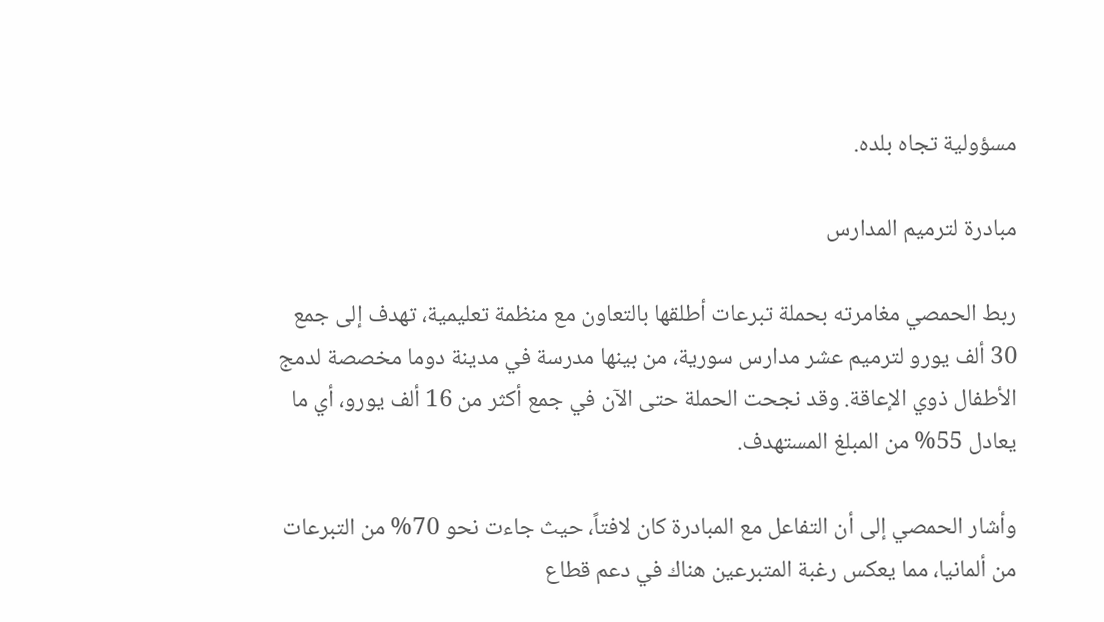مسؤولية تجاه بلده.

مبادرة لترميم المدارس

ربط الحمصي مغامرته بحملة تبرعات أطلقها بالتعاون مع منظمة تعليمية، تهدف إلى جمع 30 ألف يورو لترميم عشر مدارس سورية، من بينها مدرسة في مدينة دوما مخصصة لدمج الأطفال ذوي الإعاقة. وقد نجحت الحملة حتى الآن في جمع أكثر من 16 ألف يورو، أي ما يعادل 55% من المبلغ المستهدف.

وأشار الحمصي إلى أن التفاعل مع المبادرة كان لافتاً، حيث جاءت نحو 70% من التبرعات من ألمانيا، مما يعكس رغبة المتبرعين هناك في دعم قطاع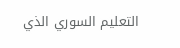التعليم السوري الذي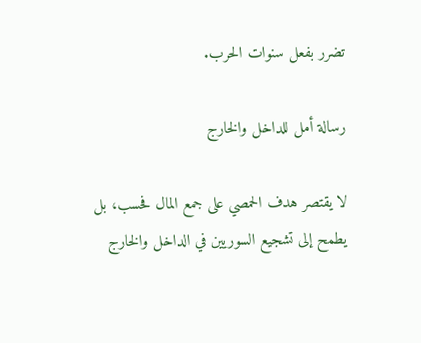تضرر بفعل سنوات الحرب.

رسالة أمل للداخل والخارج

لا يقتصر هدف الحمصي على جمع المال فحسب، بل يطمح إلى تشجيع السوريين في الداخل والخارج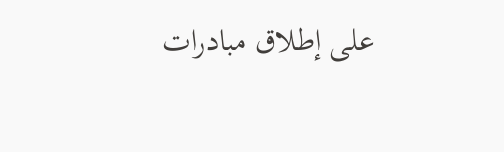على إطلاق مبادرات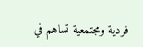فردية ومجتمعية تساهم في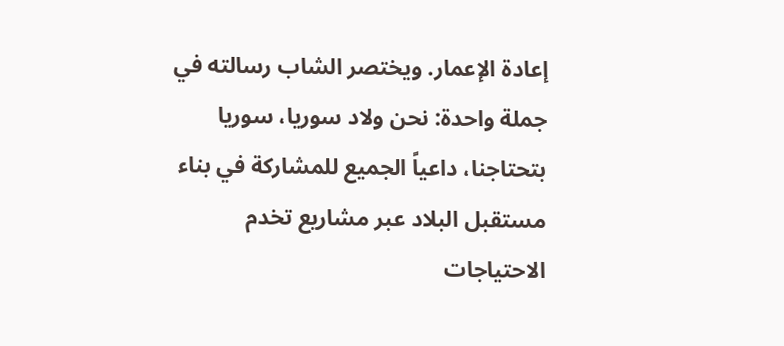إعادة الإعمار. ويختصر الشاب رسالته في جملة واحدة: نحن ولاد سوريا، سوريا بتحتاجنا، داعياً الجميع للمشاركة في بناء مستقبل البلاد عبر مشاريع تخدم الاحتياجات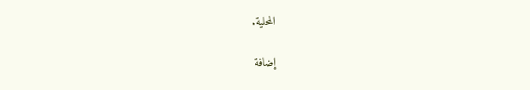المحلية.

إضافة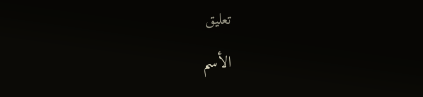تعليق
الأسم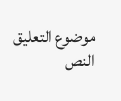موضوع التعليق
النص